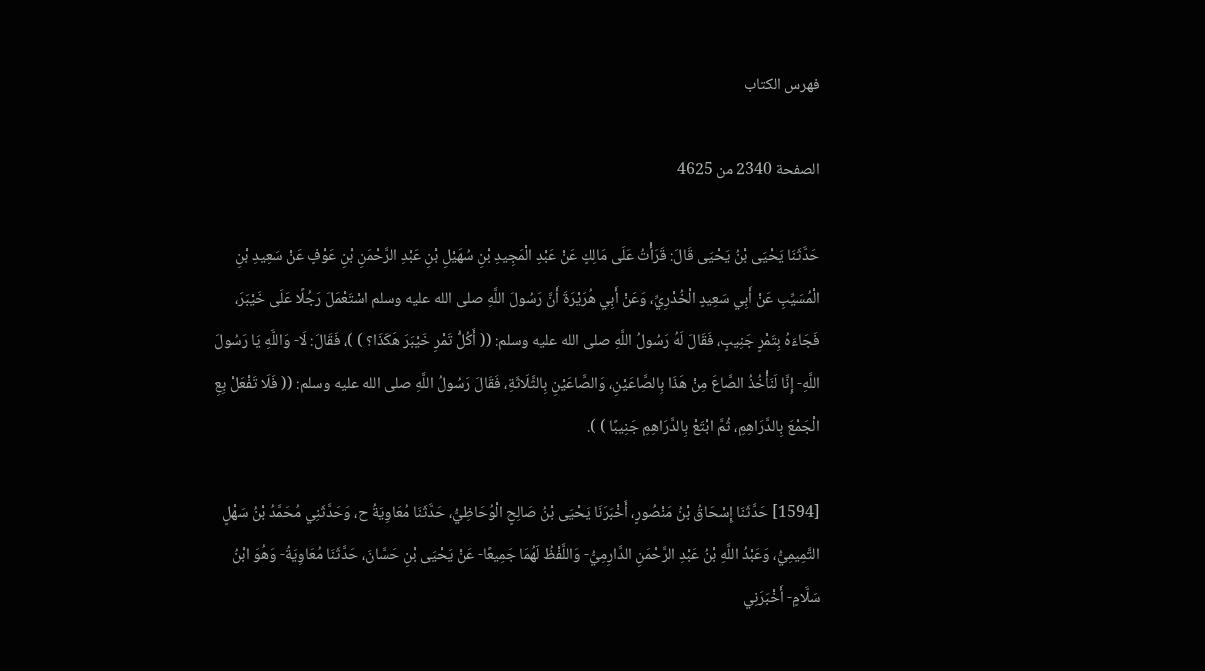فهرس الكتاب

الصفحة 2340 من 4625

حَدَّثَنَا يَحْيَى بْنُ يَحْيَى قَالَ: قَرَأْتُ عَلَى مَالِكٍ عَنْ عَبْدِ الْمَجِيدِ بْنِ سُهَيْلِ بْنِ عَبْدِ الرَّحْمَنِ بْنِ عَوْفٍ عَنْ سَعِيدِ بْنِ الْمُسَيِّبِ عَنْ أَبِي سَعِيدٍ الْخُدْرِيِّ، وَعَنْ أَبِي هُرَيْرَةَ أَنَّ رَسُولَ اللَّهِ صلى الله عليه وسلم اسْتَعْمَلَ رَجُلًا عَلَى خَيْبَرَ، فَجَاءَهُ بِتَمْرٍ جَنِيبٍ، فَقَالَ لَهُ رَسُولُ اللَّهِ صلى الله عليه وسلم: (( أَكُلُّ تَمْرِ خَيْبَرَ هَكَذَا؟ ) )، فَقَالَ: لَا- وَاللَّهِ يَا رَسُولَ اللَّهِ- إِنَّا لَنَأْخُذُ الصَّاعَ مِنْ هَذَا بِالصَّاعَيْنِ، وَالصَّاعَيْنِ بِالثَّلَاثَةِ، فَقَالَ رَسُولُ اللَّهِ صلى الله عليه وسلم: (( فَلَا تَفْعَلْ بِعِ الْجَمْعَ بِالدَّرَاهِمِ، ثُمَّ ابْتَعْ بِالدَّرَاهِمِ جَنِيبًا ) ).

[1594] حَدَّثَنَا إِسْحَاقُ بْنُ مَنْصُورٍ، أَخْبَرَنَا يَحْيَى بْنُ صَالِحٍ الْوُحَاظِيُّ، حَدَّثَنَا مُعَاوِيَةُ ح، وَحَدَّثَنِي مُحَمَّدُ بْنُ سَهْلٍ التَّمِيمِيُّ، وَعَبْدُ اللَّهِ بْنُ عَبْدِ الرَّحْمَنِ الدَّارِمِيُّ- وَاللَّفْظُ لَهُمَا جَمِيعًا- عَنْ يَحْيَى بْنِ حَسَّانَ، حَدَّثَنَا مُعَاوِيَةُ- وَهُوَ ابْنُ سَلَّامٍ- أَخْبَرَنِي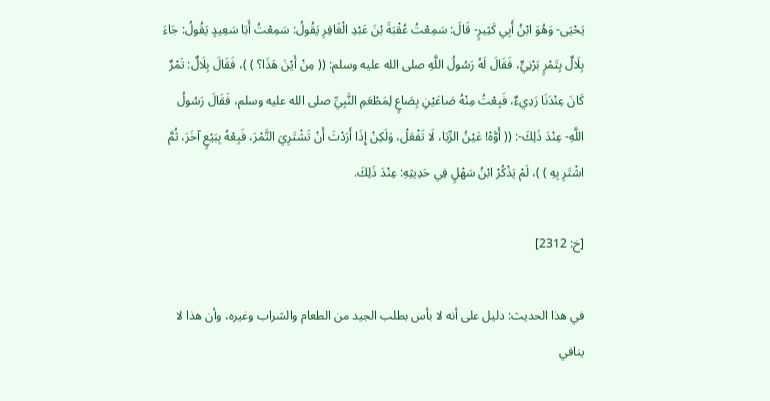يَحْيَى- وَهُوَ ابْنُ أَبِي كَثِيرٍ- قَالَ: سَمِعْتُ عُقْبَةَ بْنَ عَبْدِ الْغَافِرِ يَقُولُ: سَمِعْتُ أَبَا سَعِيدٍ يَقُولُ: جَاءَ بِلَالٌ بِتَمْرٍ بَرْنِيٍّ، فَقَالَ لَهُ رَسُولُ اللَّهِ صلى الله عليه وسلم: (( مِنْ أَيْنَ هَذَا؟ ) )، فَقَالَ بِلَالٌ: تَمْرٌ كَانَ عِنْدَنَا رَدِيءٌ، فَبِعْتُ مِنْهُ صَاعَيْنِ بِصَاعٍ لِمَطْعَمِ النَّبِيِّ صلى الله عليه وسلم، فَقَالَ رَسُولُ اللَّهِ- عِنْدَ ذَلِكَ-: (( أَوَّهْ! عَيْنُ الرِّبَا، لَا تَفْعَلْ، وَلَكِنْ إِذَا أَرَدْتَ أَنْ تَشْتَرِيَ التَّمْرَ، فَبِعْهُ بِبَيْعٍ آخَرَ، ثُمَّ اشْتَرِ بِهِ ) )، لَمْ يَذْكُرْ ابْنُ سَهْلٍ فِي حَدِيثِهِ: عِنْدَ ذَلِكَ.

[خ: 2312]

في هذا الحديث: دليل على أنه لا بأس بطلب الجيد من الطعام والشراب وغيره، وأن هذا لا ينافي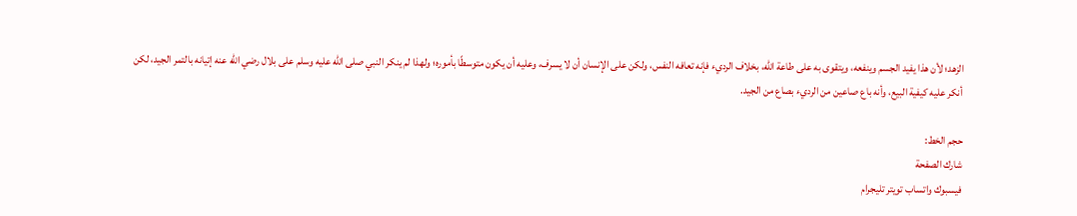الزهد؛ لأن هذا يفيد الجسم وينفعه، ويتقوى به على طاعة الله، بخلاف الرديء فإنه تعافه النفس، ولكن على الإنسان أن لا يسرف، وعليه أن يكون متوسطًا بأموره؛ ولهذا لم ينكر النبي صلى الله عليه وسلم على بلال رضي الله عنه إتيانه بالتمر الجيد، لكن أنكر عليه كيفية البيع، وأنه باع صاعين من الرديء بصاع من الجيد.

حجم الخط:
شارك الصفحة
فيسبوك واتساب تويتر تليجرام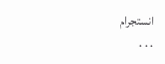انستجرام
. . .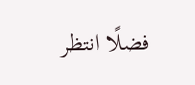فضلًا انتظر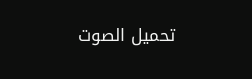تحميل الصوت